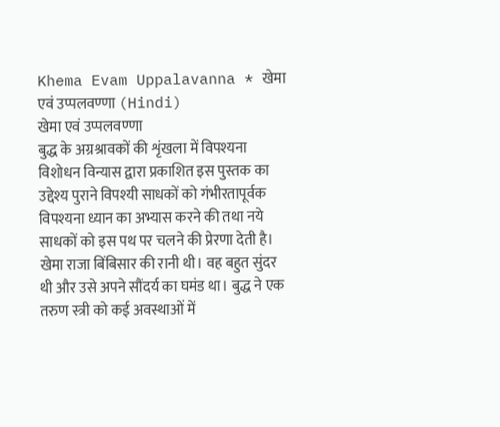Khema Evam Uppalavanna * खेमा एवं उप्पलवण्णा (Hindi)
खेमा एवं उप्पलवण्णा
बुद्ध के अग्रश्रावकों की शृंखला में विपश्यना विशोधन विन्यास द्वारा प्रकाशित इस पुस्तक का उद्देश्य पुराने विपश्यी साधकों को गंभीरतापूर्वक विपश्यना ध्यान का अभ्यास करने की तथा नये साधकों को इस पथ पर चलने की प्रेरणा देती है।
खेमा राजा बिंबिसार की रानी थी। वह बहुत सुंदर थी और उसे अपने सौंदर्य का घमंड था। बुद्ध ने एक तरुण स्त्री को कई अवस्थाओं में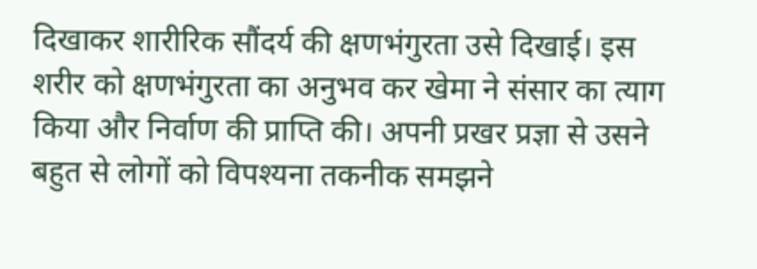दिखाकर शारीरिक सौंदर्य की क्षणभंगुरता उसे दिखाई। इस शरीर को क्षणभंगुरता का अनुभव कर खेमा ने संसार का त्याग किया और निर्वाण की प्राप्ति की। अपनी प्रखर प्रज्ञा से उसने बहुत से लोगों को विपश्यना तकनीक समझने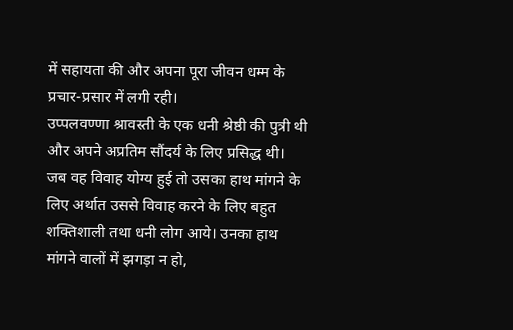में सहायता की और अपना पूरा जीवन धम्म के प्रचार-प्रसार में लगी रही।
उप्पलवण्णा श्रावस्ती के एक धनी श्रेष्ठी की पुत्री थी और अपने अप्रतिम सौंदर्य के लिए प्रसिद्ध थी। जब वह विवाह योग्य हुई तो उसका हाथ मांगने के लिए अर्थात उससे विवाह करने के लिए बहुत शक्तिशाली तथा धनी लोग आये। उनका हाथ मांगने वालों में झगड़ा न हो,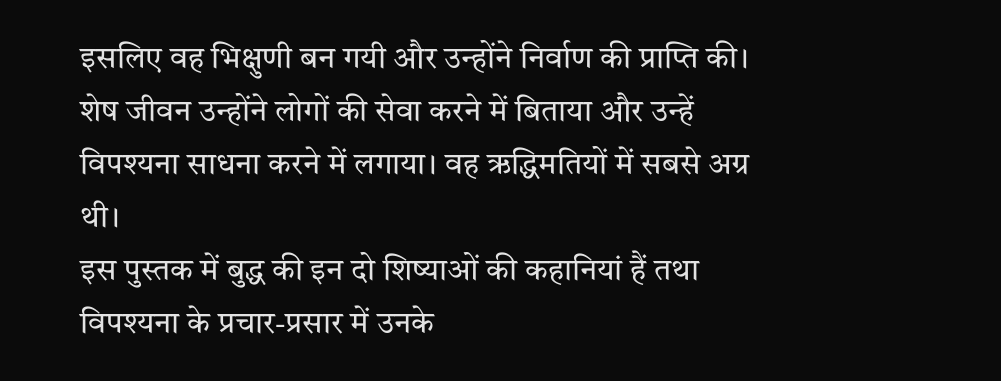इसलिए वह भिक्षुणी बन गयी और उन्होंने निर्वाण की प्राप्ति की। शेष जीवन उन्होंने लोगों की सेवा करने में बिताया और उन्हें विपश्यना साधना करने में लगाया। वह ऋद्धिमतियों में सबसे अग्र थी।
इस पुस्तक में बुद्ध की इन दो शिष्याओं की कहानियां हैं तथा विपश्यना के प्रचार-प्रसार में उनके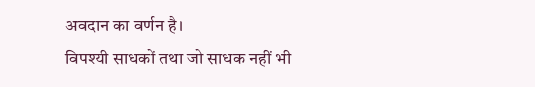अवदान का वर्णन है।
विपश्यी साधकों तथा जो साधक नहीं भी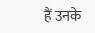हैं उनके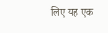लिए यह एक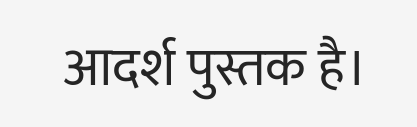आदर्श पुस्तक है।